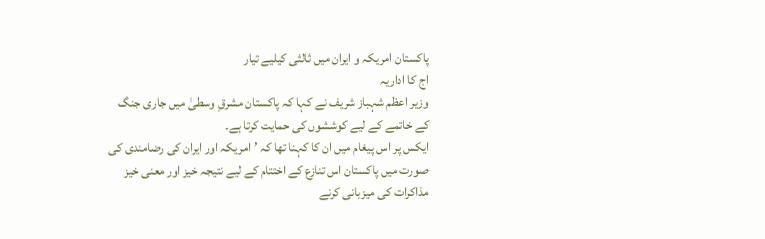پاکستان امریکہ و ایران میں ثالثی کیلیے تیار
اج کا اداریہ
وزیر اعظم شہباز شریف نے کہا کہ پاکستان مشرقِ وسطیٰ میں جاری جنگ کے خاتمے کے لیے کوششوں کی حمایت کرتا ہے۔
ایکس پر اس پیغام میں ان کا کہنا تھا کہ ’امریکہ اور ایران کی رضامندی کی صورت میں پاکستان اس تنازع کے اختتام کے لیے نتیجہ خیز اور معنی خیز مذاکرات کی میزبانی کرنے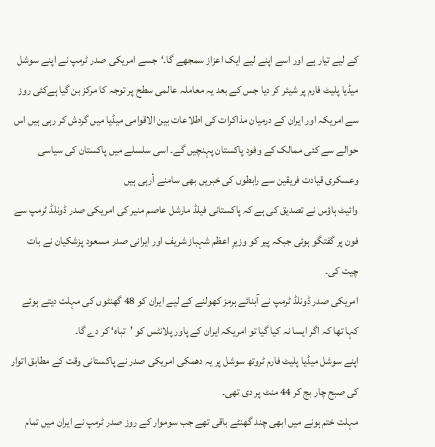کے لیے تیار ہے اور اسے اپنے لیے ایک اعزاز سمجھے گا۔‘جسے امریکی صدر ٹرمپ نے اپنے سوشل میڈیا پلیٹ فارم پر شیئر کر دیا جس کے بعد یہ معاملہ عالمی سطح پر توجہ کا مرکز بن گیا ہےکئی روز سے امریکہ اور ایران کے درمیان مذاکرات کی اطلاعات بین الاقوامی میڈیا میں گردش کر رہی ہیں اس حوالے سے کئی ممالک کے وفود پاکستان پہنچیں گے۔ اسی سلسلے میں پاکستان کی سیاسی وعسکری قیادت فریقین سے رابطوں کی خبریں بھی سامنے أرہی ہیں
وائیٹ ہاؤس نے تصدیق کی ہے کہ پاکستانی فیلڈ مارشل عاصم منیر کی امریکی صدر ڈونلڈ ٹرمپ سے فون پر گفتگو ہوئی جبکہ پیر کو وزیرِ اعظم شہباز شریف اور ایرانی صدر مسعود پزشکیان نے بات چیت کی۔
امریکی صدر ڈونلڈ ٹرمپ نے آبنائے ہرمز کھولنے کے لیے ایران کو 48 گھنٹوں کی مہلت دیتے ہوئے کہا تھا کہ اگر ایسا نہ کیا گیا تو امریکہ ایران کے پاور پلانٹس کو ’تباہ‘ کر دے گا۔
اپنے سوشل میڈیا پلیٹ فارم ٹروتھ سوشل پر یہ دھمکی امریکی صدر نے پاکستانی وقت کے مطابق اتوار کی صبح چار بج کر 44 منٹ پر دی تھی۔
مہلت ختم ہونے میں ابھی چند گھنٹے باقی تھے جب سوموار کے روز صدر ٹرمپ نے ایران میں تمام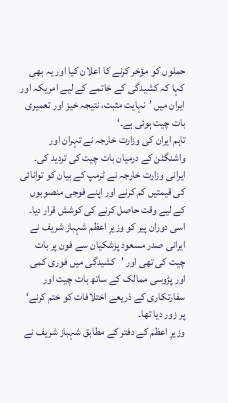حملوں کو مؤخر کرنے کا اعلان کیا اور یہ بھی کہا کہ کشیدگی کے خاتمے کے لیے امریکہ اور ایران میں ’نہایت مثبت، نتیجہ خیز اور تعمیری بات چیت ہوئی ہے۔‘
تاہم ایران کی وزارت خارجہ نے تہران اور واشنگٹن کے درمیان بات چیت کی تردید کی۔ ایرانی وزارت خارجہ نے ٹرمپ کے بیان کو توانائی کی قیمتیں کم کرنے اور اپنے فوجی منصوبوں کے لیے وقت حاصل کرنے کی کوشش قرار دیا۔
اسی دوران پیر کو وزیرِ اعظم شہباز شریف نے ایرانی صدر مسعود پزشکیان سے فون پر بات چیت کی تھی اور ’کشیدگی میں فوری کمی اور پڑوسی ممالک کے ساتھ بات چیت اور سفارتکاری کے ذریعے اختلافات کو ختم کرنے‘ پر زور دیا تھا۔
وزیرِ اعظم کے دفتر کے مطابق شہباز شریف نے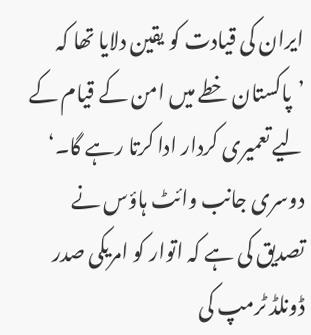ایران کی قیادت کو یقین دلایا تھا کہ ’پاکستان خطے میں امن کے قیام کے لیے تعمیری کردار ادا کرتا رہے گا۔‘
دوسری جانب وائٹ ہاؤس نے تصدیق کی ہے کہ اتوار کو امریکی صدر ڈونلڈ ٹرمپ کی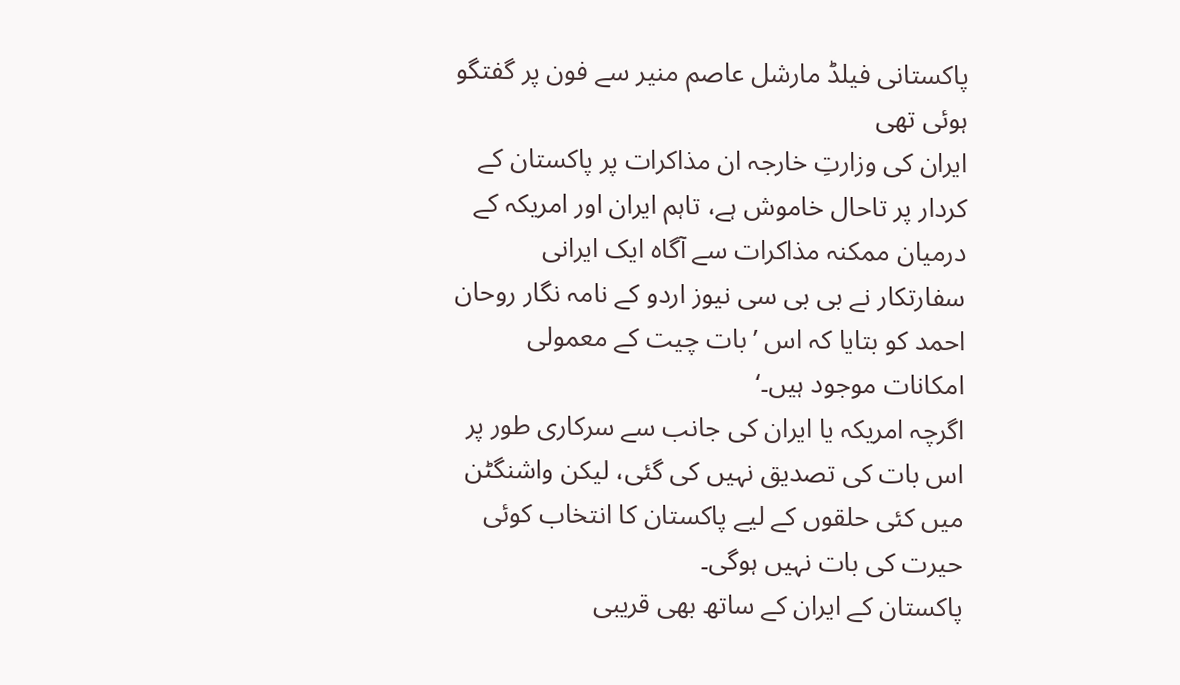پاکستانی فیلڈ مارشل عاصم منیر سے فون پر گفتگو ہوئی تھی
ایران کی وزارتِ خارجہ ان مذاکرات پر پاکستان کے کردار پر تاحال خاموش ہے، تاہم ایران اور امریکہ کے درمیان ممکنہ مذاکرات سے آگاہ ایک ایرانی سفارتکار نے بی بی سی نیوز اردو کے نامہ نگار روحان احمد کو بتایا کہ اس ’بات چیت کے معمولی امکانات موجود ہیں۔‘
اگرچہ امریکہ یا ایران کی جانب سے سرکاری طور پر اس بات کی تصدیق نہیں کی گئی، لیکن واشنگٹن میں کئی حلقوں کے لیے پاکستان کا انتخاب کوئی حیرت کی بات نہیں ہوگی۔
پاکستان کے ایران کے ساتھ بھی قریبی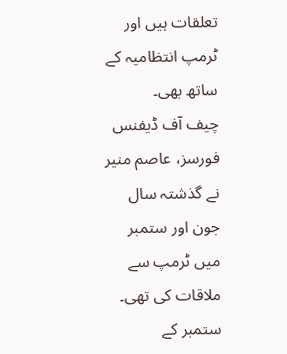تعلقات ہیں اور ٹرمپ انتظامیہ کے ساتھ بھی۔
چیف آف ڈیفنس فورسز، عاصم منیر نے گذشتہ سال جون اور ستمبر میں ٹرمپ سے ملاقات کی تھی۔ ستمبر کے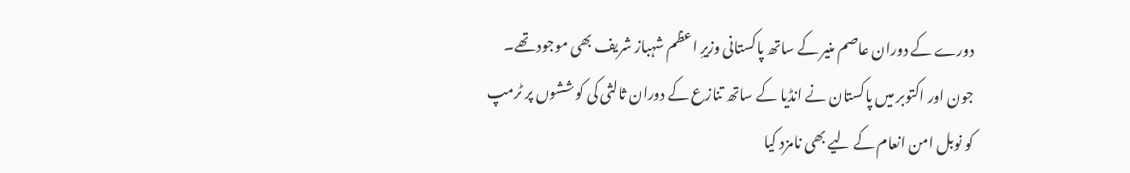دورے کے دوران عاصم منیر کے ساتھ پاکستانی وزیرِ اعظم شہباز شریف بھی موجود تھے۔
جون اور اکتوبر میں پاکستان نے انڈیا کے ساتھ تنازع کے دوران ثالثی کی کوششوں پر ٹرمپ کو نوبل امن انعام کے لیے بھی نامزد کیا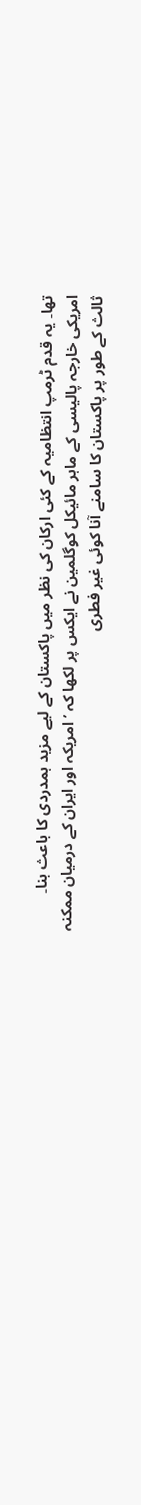تھا۔ یہ قدم ٹرمپ انتظامیہ کے کئی ارکان کی نظر میں پاکستان کے لیے مزید ہمدردی کا باعث بنا۔
امریکی خارجہ پالیسی کے ماہر مائیکل کوگلمین نے ایکس پر لکھا کہ ’امریکہ اور ایران کے درمیان ممکنہ ثالث کے طور پر پاکستان کا سامنے آنا کوئی غیر فطری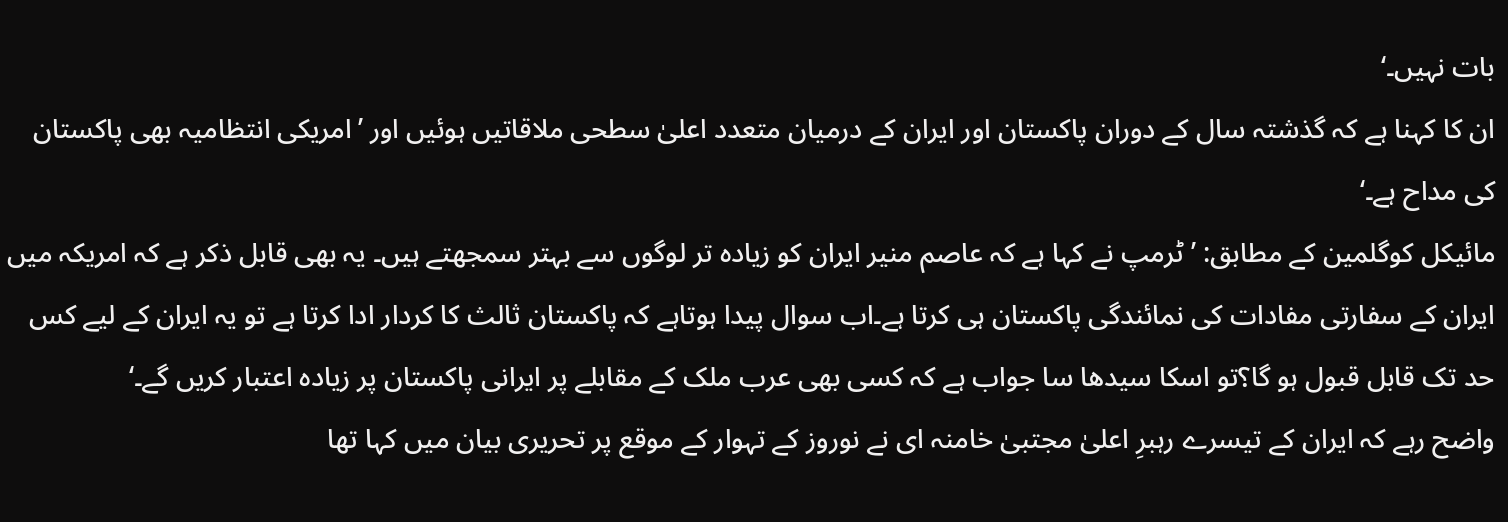بات نہیں۔‘
ان کا کہنا ہے کہ گذشتہ سال کے دوران پاکستان اور ایران کے درمیان متعدد اعلیٰ سطحی ملاقاتیں ہوئیں اور ’امریکی انتظامیہ بھی پاکستان کی مداح ہے۔‘
مائیکل کوگلمین کے مطابق: ’ٹرمپ نے کہا ہے کہ عاصم منیر ایران کو زیادہ تر لوگوں سے بہتر سمجھتے ہیں۔ یہ بھی قابل ذکر ہے کہ امریکہ میں ایران کے سفارتی مفادات کی نمائندگی پاکستان ہی کرتا ہے۔اب سوال پیدا ہوتاہے کہ پاکستان ثالث کا کردار ادا کرتا ہے تو یہ ایران کے لیے کس حد تک قابل قبول ہو گا؟تو اسکا سیدھا سا جواب ہے کہ کسی بھی عرب ملک کے مقابلے پر ایرانی پاکستان پر زیادہ اعتبار کریں گے۔‘
واضح رہے کہ ایران کے تیسرے رہبرِ اعلیٰ مجتبیٰ خامنہ ای نے نوروز کے تہوار کے موقع پر تحریری بیان میں کہا تھا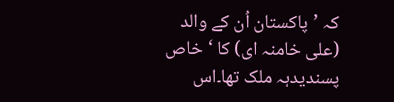کہ ’پاکستان اُن کے والد (علی خامنہ ای) کا ‘خاص پسندیدہہ ملک تھا۔اس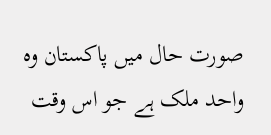صورت حال میں پاکستان وہ واحد ملک ہے جو اس وقت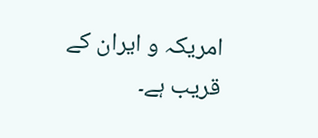امریکہ و ایران کے قریب ہے۔